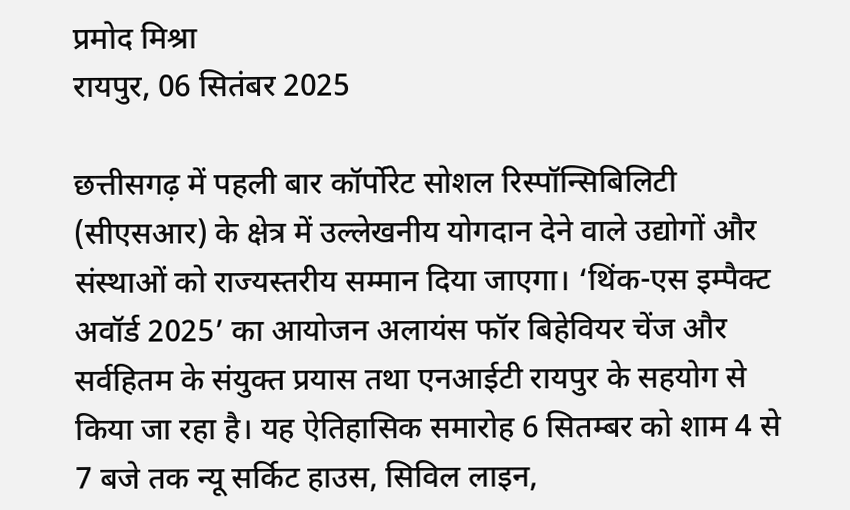प्रमोद मिश्रा
रायपुर, 06 सितंबर 2025

छत्तीसगढ़ में पहली बार कॉर्पोरेट सोशल रिस्पॉन्सिबिलिटी (सीएसआर) के क्षेत्र में उल्लेखनीय योगदान देने वाले उद्योगों और संस्थाओं को राज्यस्तरीय सम्मान दिया जाएगा। ‘थिंक-एस इम्पैक्ट अवॉर्ड 2025’ का आयोजन अलायंस फॉर बिहेवियर चेंज और सर्वहितम के संयुक्त प्रयास तथा एनआईटी रायपुर के सहयोग से किया जा रहा है। यह ऐतिहासिक समारोह 6 सितम्बर को शाम 4 से 7 बजे तक न्यू सर्किट हाउस, सिविल लाइन,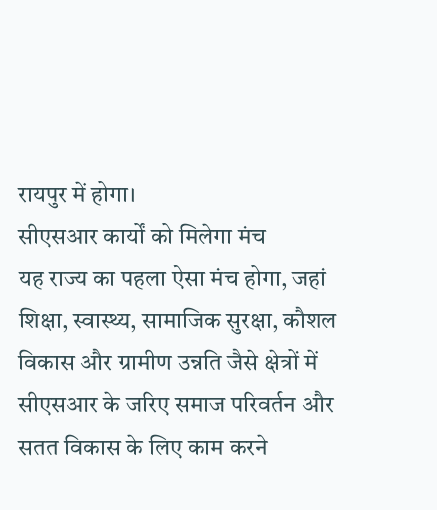रायपुर में होगा।
सीएसआर कार्यों को मिलेगा मंच
यह राज्य का पहला ऐसा मंच होगा, जहां शिक्षा, स्वास्थ्य, सामाजिक सुरक्षा, कौशल विकास और ग्रामीण उन्नति जैसे क्षेत्रों में सीएसआर के जरिए समाज परिवर्तन और सतत विकास के लिए काम करने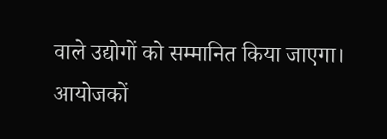वाले उद्योगों को सम्मानित किया जाएगा। आयोजकों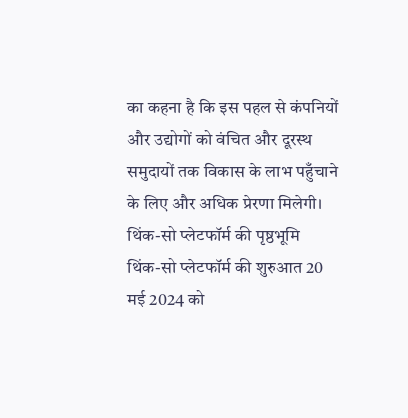का कहना है कि इस पहल से कंपनियों और उद्योगों को वंचित और दूरस्थ समुदायों तक विकास के लाभ पहुँचाने के लिए और अधिक प्रेरणा मिलेगी।
थिंक-सो प्लेटफॉर्म की पृष्ठभूमि
थिंक-सो प्लेटफॉर्म की शुरुआत 20 मई 2024 को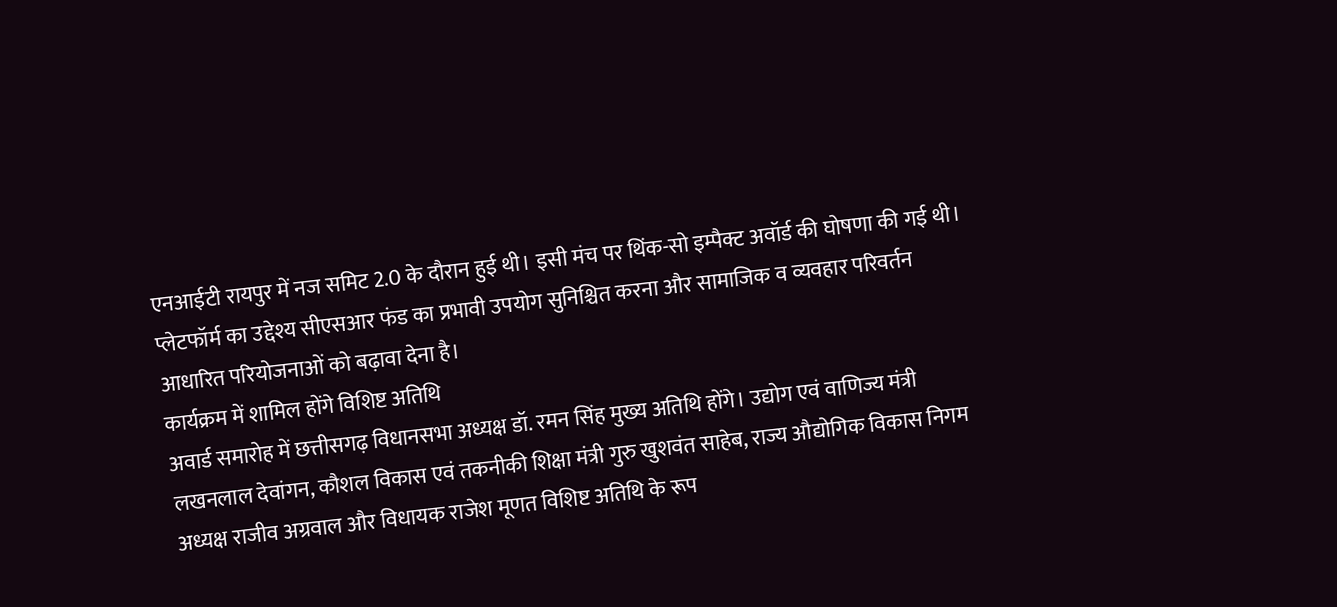एनआईटी रायपुर में नज समिट 2.0 के दौरान हुई थी। इसी मंच पर थिंक-सो इम्पैक्ट अवॉर्ड की घोषणा की गई थी। प्लेटफॉर्म का उद्देश्य सीएसआर फंड का प्रभावी उपयोग सुनिश्चित करना और सामाजिक व व्यवहार परिवर्तन आधारित परियोजनाओं को बढ़ावा देना है।
कार्यक्रम में शामिल होंगे विशिष्ट अतिथि
अवार्ड समारोह में छत्तीसगढ़ विधानसभा अध्यक्ष डॉ. रमन सिंह मुख्य अतिथि होंगे। उद्योग एवं वाणिज्य मंत्री लखनलाल देवांगन, कौशल विकास एवं तकनीकी शिक्षा मंत्री गुरु खुशवंत साहेब, राज्य औद्योगिक विकास निगम अध्यक्ष राजीव अग्रवाल और विधायक राजेश मूणत विशिष्ट अतिथि के रूप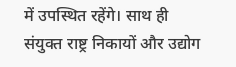में उपस्थित रहेंगे। साथ ही संयुक्त राष्ट्र निकायों और उद्योग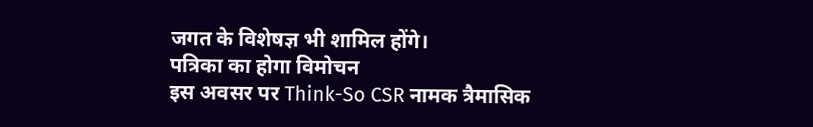जगत के विशेषज्ञ भी शामिल होंगे।
पत्रिका का होगा विमोचन
इस अवसर पर Think-So CSR नामक त्रैमासिक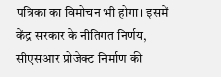पत्रिका का विमोचन भी होगा। इसमें केंद्र सरकार के नीतिगत निर्णय, सीएसआर प्रोजेक्ट निर्माण की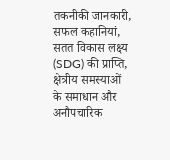तकनीकी जानकारी, सफल कहानियां, सतत विकास लक्ष्य (SDG) की प्राप्ति, क्षेत्रीय समस्याओं के समाधान और अनौपचारिक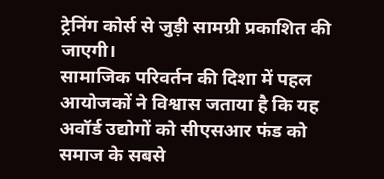ट्रेनिंग कोर्स से जुड़ी सामग्री प्रकाशित की जाएगी।
सामाजिक परिवर्तन की दिशा में पहल
आयोजकों ने विश्वास जताया है कि यह अवॉर्ड उद्योगों को सीएसआर फंड को समाज के सबसे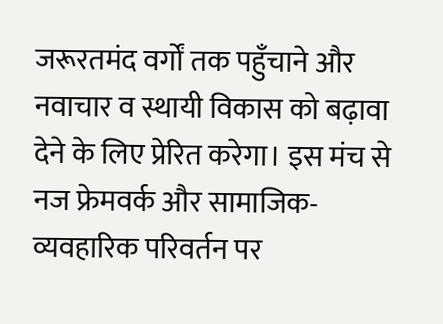जरूरतमंद वर्गों तक पहुँचाने और नवाचार व स्थायी विकास को बढ़ावा देने के लिए प्रेरित करेगा। इस मंच से नज फ्रेमवर्क और सामाजिक-व्यवहारिक परिवर्तन पर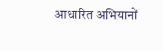आधारित अभियानों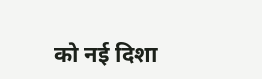को नई दिशा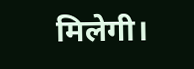मिलेगी।